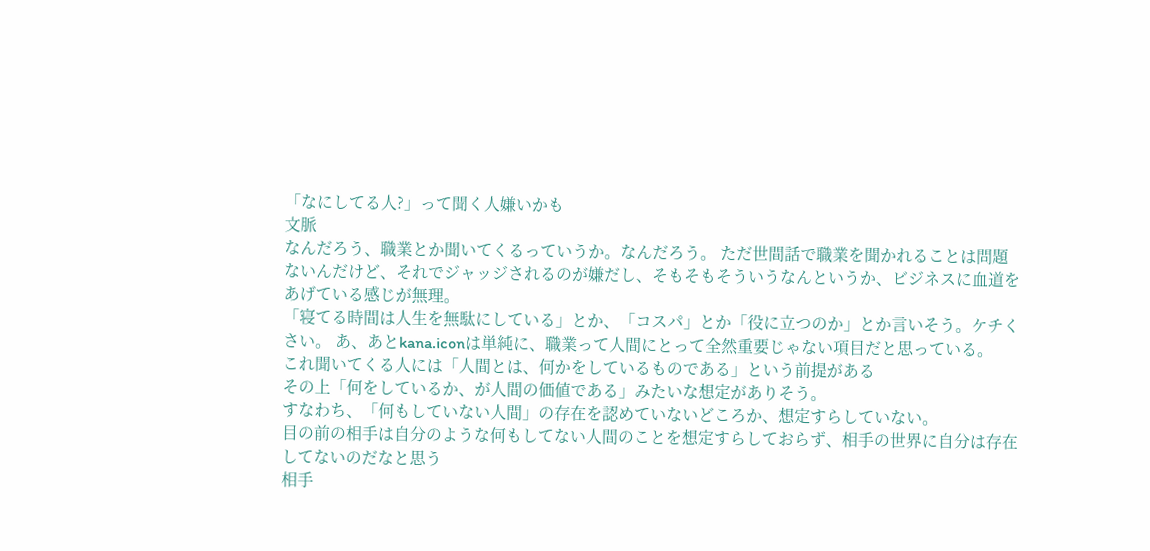「なにしてる人?」って聞く人嫌いかも
文脈
なんだろう、職業とか聞いてくるっていうか。なんだろう。 ただ世間話で職業を聞かれることは問題ないんだけど、それでジャッジされるのが嫌だし、そもそもそういうなんというか、ビジネスに血道をあげている感じが無理。
「寝てる時間は人生を無駄にしている」とか、「コスパ」とか「役に立つのか」とか言いそう。ケチくさい。 あ、あとkana.iconは単純に、職業って人間にとって全然重要じゃない項目だと思っている。
これ聞いてくる人には「人間とは、何かをしているものである」という前提がある
その上「何をしているか、が人間の価値である」みたいな想定がありそう。
すなわち、「何もしていない人間」の存在を認めていないどころか、想定すらしていない。
目の前の相手は自分のような何もしてない人間のことを想定すらしておらず、相手の世界に自分は存在してないのだなと思う
相手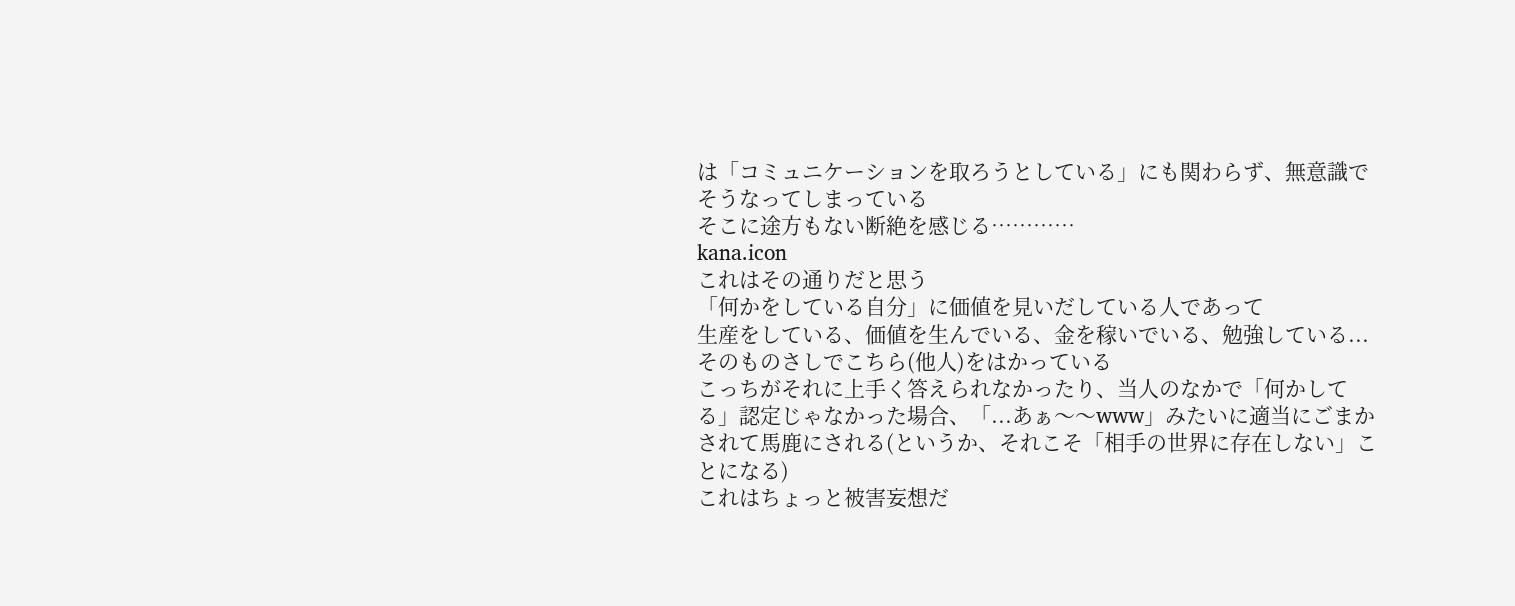は「コミュニケーションを取ろうとしている」にも関わらず、無意識でそうなってしまっている
そこに途方もない断絶を感じる…………
kana.icon
これはその通りだと思う
「何かをしている自分」に価値を見いだしている人であって
生産をしている、価値を生んでいる、金を稼いでいる、勉強している...
そのものさしでこちら(他人)をはかっている
こっちがそれに上手く答えられなかったり、当人のなかで「何かしてる」認定じゃなかった場合、「...あぁ〜〜www」みたいに適当にごまかされて馬鹿にされる(というか、それこそ「相手の世界に存在しない」ことになる)
これはちょっと被害妄想だ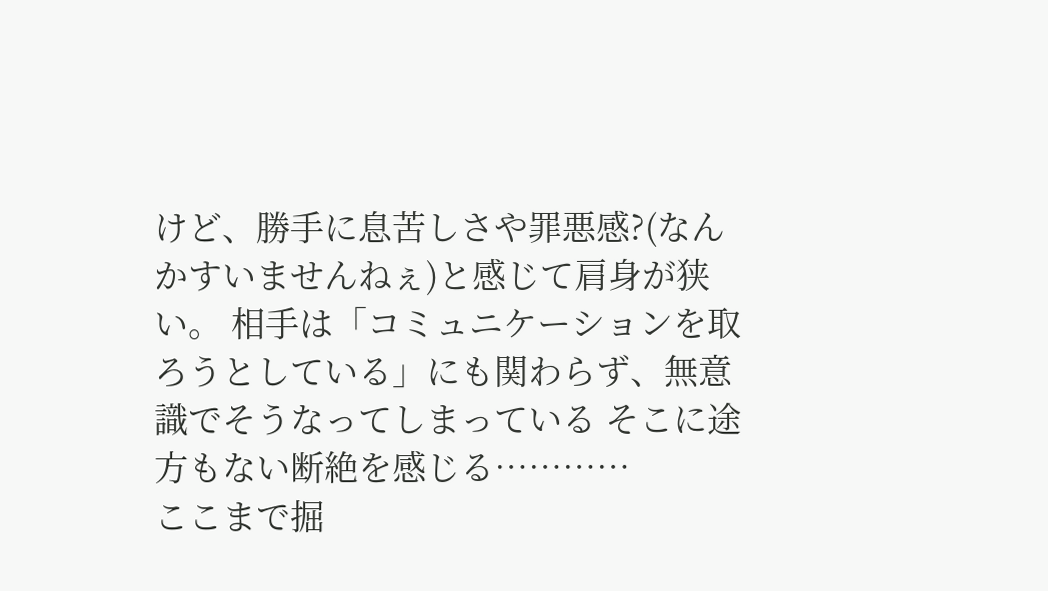けど、勝手に息苦しさや罪悪感?(なんかすいませんねぇ)と感じて肩身が狭い。 相手は「コミュニケーションを取ろうとしている」にも関わらず、無意識でそうなってしまっている そこに途方もない断絶を感じる…………
ここまで掘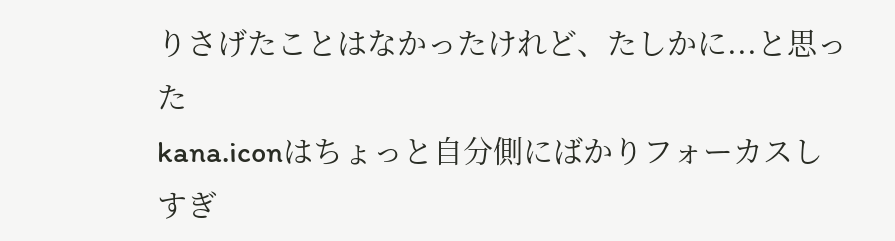りさげたことはなかったけれど、たしかに...と思った
kana.iconはちょっと自分側にばかりフォーカスしすぎ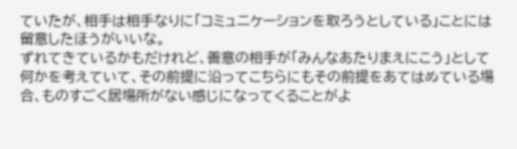ていたが、相手は相手なりに「コミュニケーションを取ろうとしている」ことには留意したほうがいいな。
ずれてきているかもだけれど、善意の相手が「みんなあたりまえにこう」として何かを考えていて、その前提に沿ってこちらにもその前提をあてはめている場合、ものすごく居場所がない感じになってくることがよ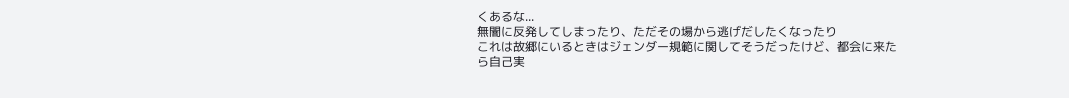くあるな...
無闇に反発してしまったり、ただその場から逃げだしたくなったり
これは故郷にいるときはジェンダー規範に関してそうだったけど、都会に来たら自己実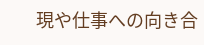現や仕事への向き合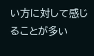い方に対して感じることが多い